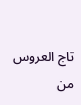تاج العروس من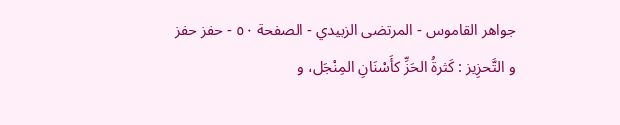جواهر القاموس - المرتضى الزبيدي - الصفحة ٥٠ - حفز حفز
و التَّحزِيز : كَثرةُ الحَزِّ كأَسْنَانِ المِنْجَل، و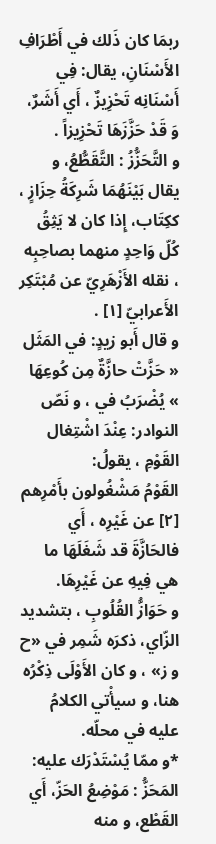ربمَا كان ذَلك في أَطْرَافِ الأَسْنَانِ، يقال: فِي أَسْنَانِه تَحْزِيزٌ ، أَي أَشَرٌ، وَ قَدْ حَزَّزَهَا تَحْزِيزاً .
و التَّحَزُّزُ : التَّقَطُّعُ، و يقال بَيْنَهُمَا شَرِكَةُ حِزَازٍ ، ككِتَاب، إِذا كان لا يَثِقُ كُلّ وَاحِدٍ منهما بصاحِبِه ، نقله الأَزْهَرِيّ عن مُبْتَكِر الأَعرابيّ [١] .
و قال أَبو زيدٍ: في المَثَل « حَزَّتْ حازَّةٌ مِن كُوعِهَا » يُضْرَبُ في ، و نَصّ النوادر: عِنْدَ اشْتِغال القَوْمِ ، يقولُ:
القَوْمُ مَشْغُولون بأَمْرِهم [٢] عن غَيْرِه ، أَي فالحَازَّةَ قد شَغَلَهَا ما هي فِيهِ عن غَيْرِهَا.
و حَوَازُّ القُلُوبِ ، بتشديد الزّاي، ذكرَه شَمِر في «ح و ز» ، و كان الأَوْلَى ذِكْرُه هنا، و سيأْتي الكلامُ عليه في محلّه.
*و ممّا يُسْتَدْرَك عليه:
المَحَزُّ : مَوْضِعُ الحَزّ، أَي القَطْع، و منه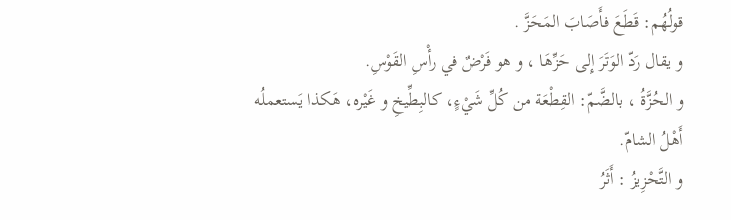قولُهُم: قَطَعَ فأَصَابَ المَحَزَّ .
و يقال رَدّ الوَتَرَ إِلى حَزِّهَا ، و هو فَرْضٌ في رأْسِ القَوْسِ.
و الحُزَّةُ ، بالضَّمّ: القِطْعَة من كُلِّ شَيْءٍ، كالبِطِّيخِ و غَيْره، هَكذا يَستعملُه أَهْلُ الشامّ.
و التَّحْزِيزُ : أَثَرُ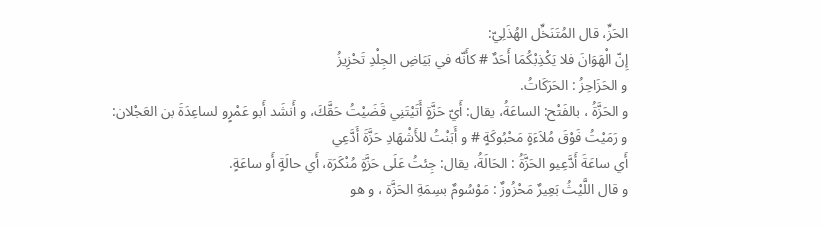الحَزِّ، قال المُتَنَخِّل الهُذَلِيّ:
إِنّ الْهَوَانَ فلا يَكْذِبْكُمَا أَحَدٌ # كأَنّه في بَيَاضِ الجِلْدِ تَحْزِيزُ
و الحَزَاحِزُ : الحَرَكَاتُ.
و الحَزَّةُ ، بالفَتْح: الساعَةُ، يقال: أَيّ حَزَّةٍ أَتَيْتَنِي قَضَيْتُ حَقَّكَ، و أَنشَد أَبو عَمْرٍو لساعِدَةَ بن العَجْلان:
و رَمَيْتُ فَوْقَ مُلاَءَةٍ مَحْبُوكَةٍ # و أَبَنْتُ للأَشْهَادِ حَزَّةَ أَدَّعِي
أَي ساعَةَ أَدَّعِيو الحَزَّةُ : الحَالَةُ، يقال: جِئتُ عَلَى حَزَّةٍ مُنْكَرَة، أَي حالَةٍ أَو ساعَةٍ.
و قال اللَّيْثُ بَعِيرٌ مَحْزُوزٌ : مَوْسُومٌ بسِمَةِ الحَزَّة ، و هو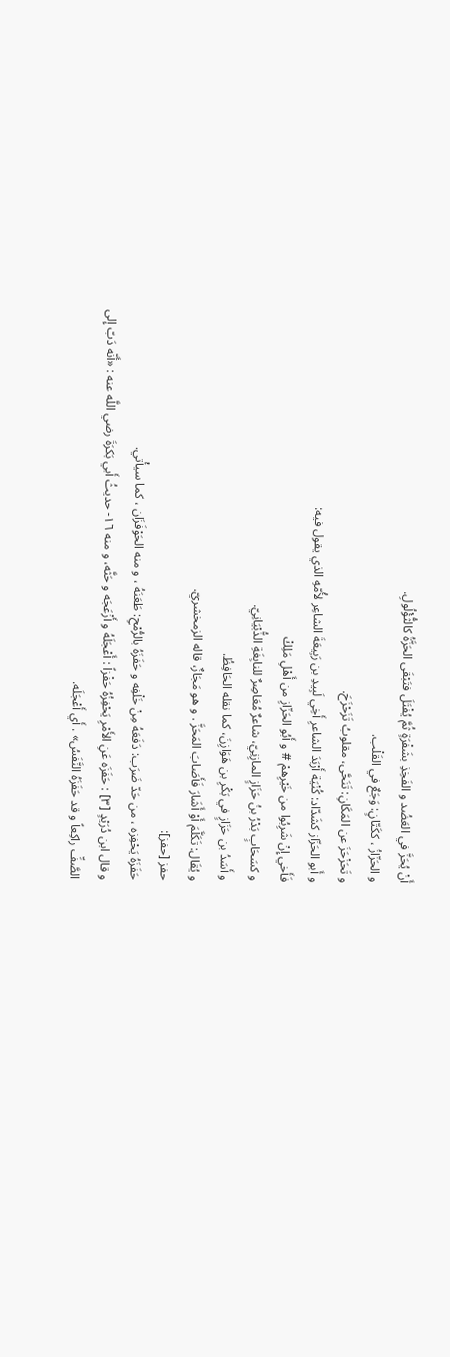أَنْ يُحَزَّ في العَضُد و الفَخِذِ بشَفْرَةٍ ثُمَّ يُفْتَلَ فتَبْقَى الحَزَّةُ كالثُّؤْلُولِ.
و الحَزّازُ ، ككَتّانٍ: وَجَعٌ في القَلْب.
و تَحَزْحَزَ عن المَكَانِ: تَنَحَّى، مقلوبُ تَزَحْزَحَ.
و أَبو الحَزّاز كشَدّاد: كُنْيَة أَرْبَدَ الشاعرِ أَخِي لَبِيدِ بن رَبِيعَةَ الشاعِر لأُمّهِ الذي يقول فيه:
فَأَخي إِنْ شَرِبُوا من خَيْرِهمْ # و أَبُو الحَزّازِ من أَهْلِ مَلِكْ
و كسَحَابٍ بَدْرُ بنُ حَزَازٍ المازِنِيّ، شاعرٌ مُعَاصِرٌ للنابِغَةِ الذُّبْيَانِيّ.
و أَسَدُ بن حَزَازٍ في بَكْرِ بن هَوَازِنَ، كما نقله الحَافِظُ.
و يُقَال: تَكَلَّمَ أَوْ أَشَارَ فَأَصَابَ المَحَزَّ . و هو مَجَازٌ، قاله الزمخشريّ.
حفز [حفز]:
حَفَزَهُ يَحْفِزه ، من حَدّ ضَرَب: دَفَعَهُ مِنْ خَلْفِه و حَفَزَهُ بالرُّمْحِ: طَعَنَهُ ، و منه الحَوْفَزَان ، كما سيأْتي.
و قال ابن دُرَيْدٍ [٣] : حَفَزَه عَنِ الأَمْرِ يَحْفِزُهُ حَفْزاً : أَعْجَلَهُ و أَزْعَجَه و حَثَّه، و منه ١٦- حديثُ أَبي بَكرَةَ رضي اللَّه عنه : «أَنّه دَبّ إِلى الصَّفِّ راكِعاً و قد حَفَزَهُ النَّفَسُ» . أَي أَعْجَلَه.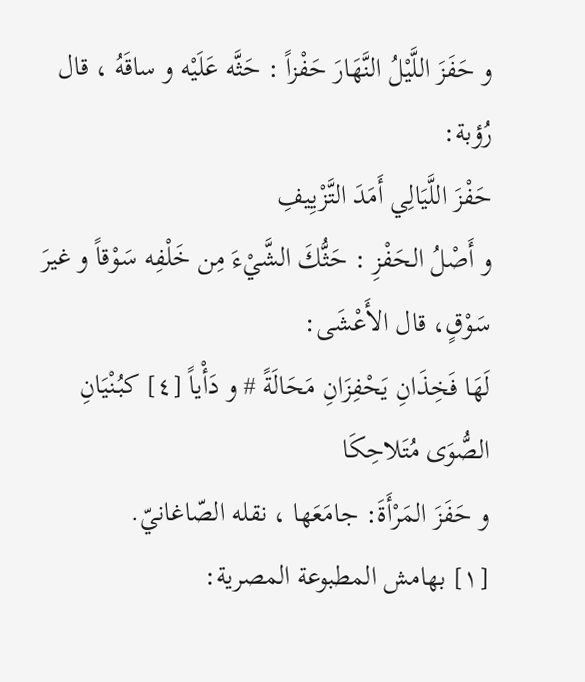و حَفَزَ اللَّيْلُ النَّهَارَ حَفْزاً : حَثَّه عَلَيْه و ساقَهُ ، قال رُؤبة:
حَفْزَ اللَّيَالِي أَمَدَ التَّزْيِيفِ
و أَصْلُ الحَفْزِ : حَثُّكَ الشَّيْءَ مِن خَلْفِه سَوْقاً و غيرَ سَوْقٍ، قال الأَعْشَى:
لَهَا فَخِذَانِ يَحْفِزَانِ مَحَالَةً # و دَأْياً [٤] كبُنْيَانِ الصُّوَى مُتَلاحِكَا
و حَفَزَ المَرْأَةَ: جامَعَها ، نقله الصّاغانيّ.
[١] بهامش المطبوعة المصرية: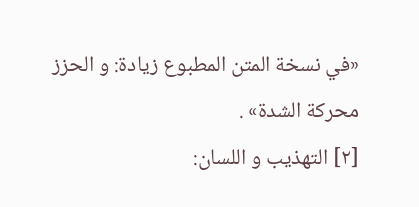«في نسخة المتن المطبوع زيادة: و الحزز محركة الشدة» .
[٢] التهذيب و اللسان: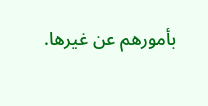بأمورهم عن غيرها.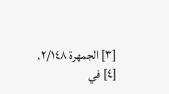[٣] الجمهرة ٢/١٤٨.
[٤] في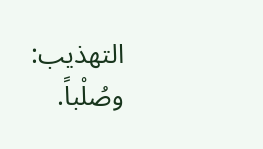التهذيب: وصُلْباً.